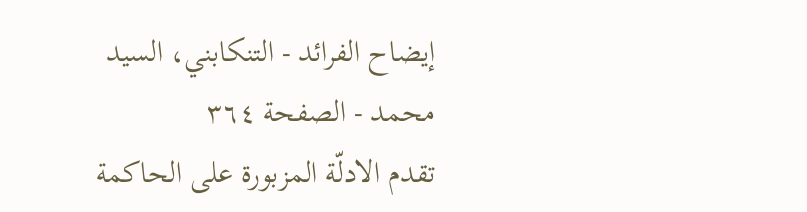إيضاح الفرائد - التنكابني، السيد محمد - الصفحة ٣٦٤
تقدم الادلّة المزبورة على الحاكمة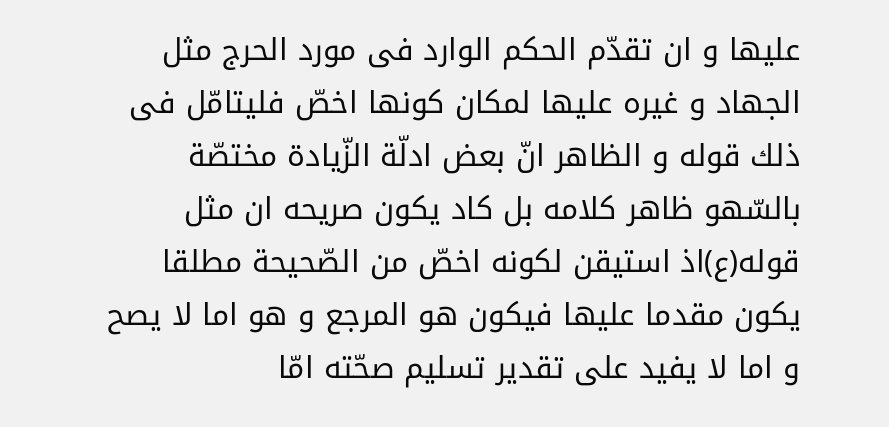عليها و ان تقدّم الحكم الوارد فى مورد الحرج مثل الجهاد و غيره عليها لمكان كونها اخصّ فليتامّل فى ذلك قوله و الظاهر انّ بعض ادلّة الزّيادة مختصّة بالسّهو ظاهر كلامه بل كاد يكون صريحه ان مثل قوله(ع)اذ استيقن لكونه اخصّ من الصّحيحة مطلقا يكون مقدما عليها فيكون هو المرجع و هو اما لا يصح و اما لا يفيد على تقدير تسليم صحّته امّا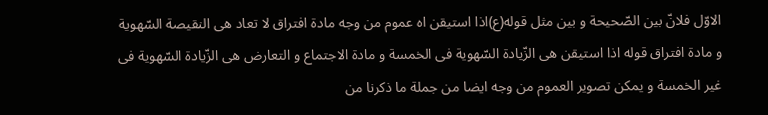الاوّل فلانّ بين الصّحيحة و بين مثل قوله(ع)اذا استيقن اه عموم من وجه مادة افتراق لا تعاد هى النقيصة السّهوية و مادة افتراق قوله اذا استيقن هى الزّيادة السّهوية فى الخمسة و مادة الاجتماع و التعارض هى الزّيادة السّهوية فى غير الخمسة و يمكن تصوير العموم من وجه ايضا من جملة ما ذكرنا من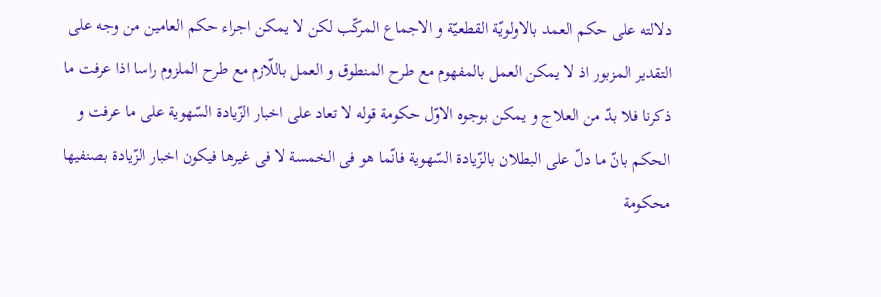دلالته على حكم العمد بالاولويّة القطعيّة و الاجماع المركّب لكن لا يمكن اجراء حكم العامين من وجه على التقدير المزبور اذ لا يمكن العمل بالمفهوم مع طرح المنطوق و العمل باللّازم مع طرح الملزوم راسا اذا عرفت ما ذكرنا فلا بدّ من العلاج و يمكن بوجوه الاوّل حكومة قوله لا تعاد على اخبار الزّيادة السّهوية على ما عرفت و الحكم بانّ ما دلّ على البطلان بالزّيادة السّهوية فانّما هو فى الخمسة لا فى غيرها فيكون اخبار الزّيادة بصنفيها محكومة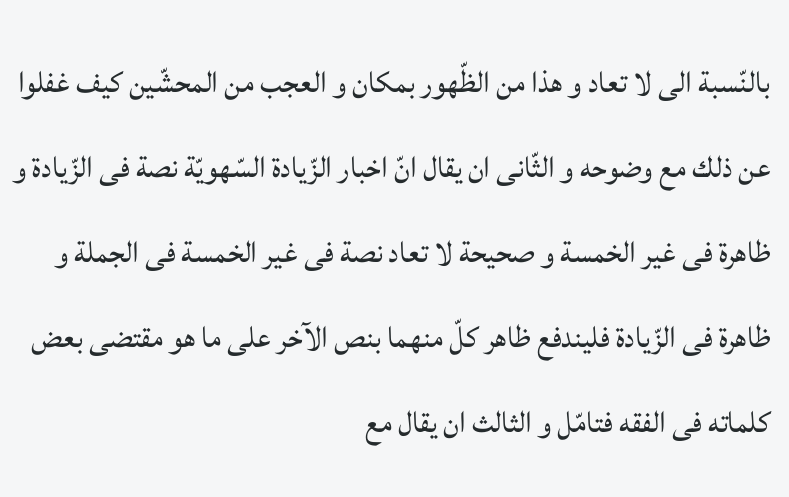بالنّسبة الى لا تعاد و هذا من الظّهور بمكان و العجب من المحشّين كيف غفلوا عن ذلك مع وضوحه و الثّانى ان يقال انّ اخبار الزّيادة السّهويّة نصة فى الزّيادة و ظاهرة فى غير الخمسة و صحيحة لا تعاد نصة فى غير الخمسة فى الجملة و ظاهرة فى الزّيادة فليندفع ظاهر كلّ منهما بنص الآخر على ما هو مقتضى بعض كلماته فى الفقه فتامّل و الثالث ان يقال مع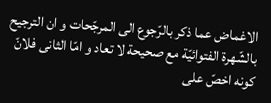الاغماض عما ذكر بالرّجوع الى المرجّحات و ان الترجيح بالشّهرة الفتوائيّة مع صحيحة لا تعاد و امّا الثانى فلانّ كونه اخصّ على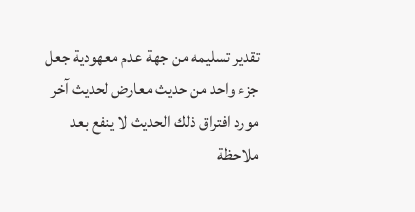تقدير تسليمه من جهة عدم معهودية جعل جزء واحد من حديث معارض لحديث آخر مورد افتراق ذلك الحديث لا ينفع بعد ملاحظة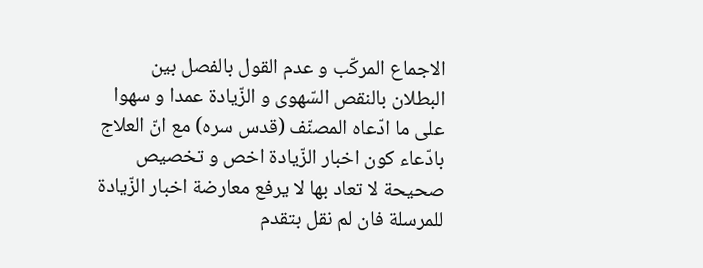الاجماع المركّب و عدم القول بالفصل بين البطلان بالنقص السّهوى و الزّيادة عمدا و سهوا على ما ادّعاه المصنّف (قدس سره) مع انّ العلاج بادّعاء كون اخبار الزّيادة اخص و تخصيص صحيحة لا تعاد بها لا يرفع معارضة اخبار الزّيادة للمرسلة فان لم نقل بتقدم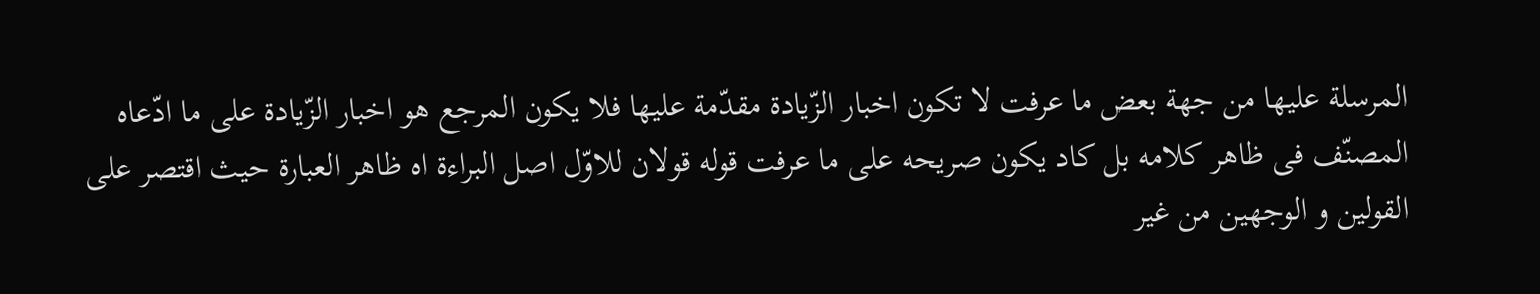المرسلة عليها من جهة بعض ما عرفت لا تكون اخبار الزّيادة مقدّمة عليها فلا يكون المرجع هو اخبار الزّيادة على ما ادّعاه المصنّف فى ظاهر كلامه بل كاد يكون صريحه على ما عرفت قوله قولان للاوّل اصل البراءة اه ظاهر العبارة حيث اقتصر على القولين و الوجهين من غير